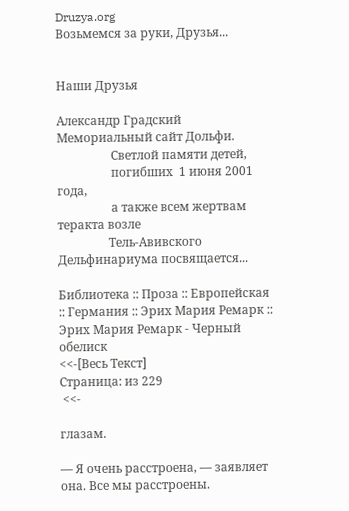Druzya.org
Возьмемся за руки, Друзья...


Наши Друзья

Александр Градский
Мемориальный сайт Дольфи.
                  Светлой памяти детей,
                  погибших  1 июня 2001 года,
                  а также всем жертвам теракта возле
                 Тель-Авивского Дельфинариума посвящается...

Библиотека :: Проза :: Европейская :: Германия :: Эрих Мария Ремарк :: Эрих Мария Ремарк - Черный обелиск
<<-[Весь Текст]
Страница: из 229
 <<-

глазам.

— Я очень расстроена, — заявляет она. Все мы расстроены.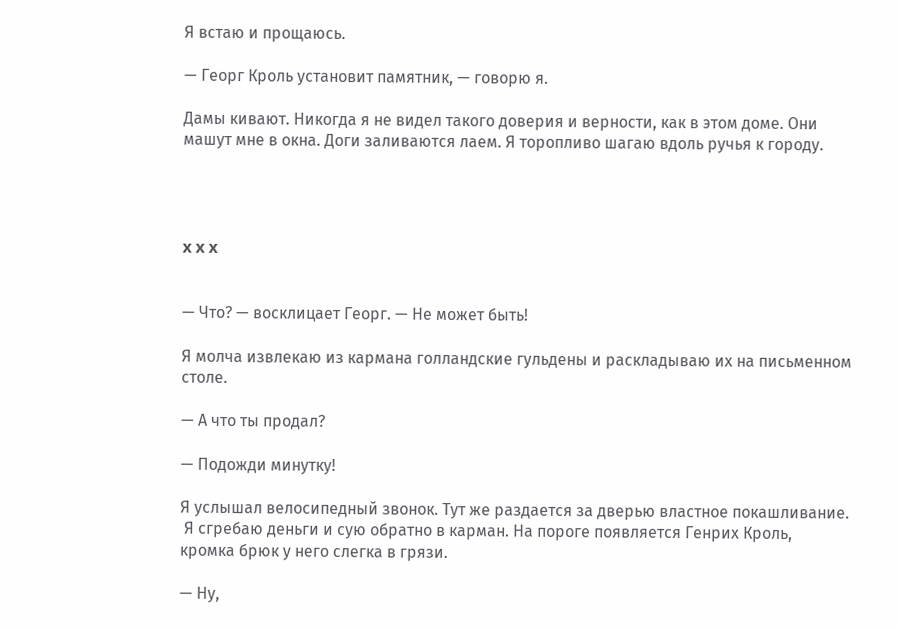Я встаю и прощаюсь.

— Георг Кроль установит памятник, — говорю я.

Дамы кивают. Никогда я не видел такого доверия и верности, как в этом доме. Они
машут мне в окна. Доги заливаются лаем. Я торопливо шагаю вдоль ручья к городу.




x x x


— Что? — восклицает Георг. — Не может быть!

Я молча извлекаю из кармана голландские гульдены и раскладываю их на письменном
столе.

— А что ты продал?

— Подожди минутку!

Я услышал велосипедный звонок. Тут же раздается за дверью властное покашливание.
 Я сгребаю деньги и сую обратно в карман. На пороге появляется Генрих Кроль,
кромка брюк у него слегка в грязи.

— Ну,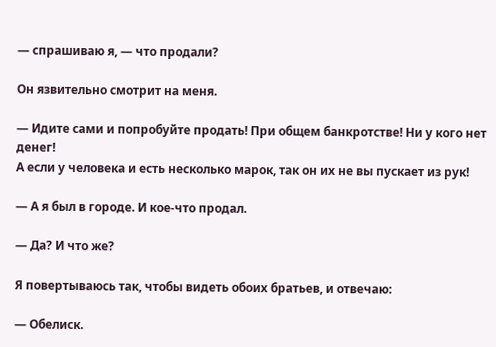— спрашиваю я, — что продали?

Он язвительно смотрит на меня.

— Идите сами и попробуйте продать! При общем банкротстве! Ни у кого нет денег!
А если у человека и есть несколько марок, так он их не вы пускает из рук!

— А я был в городе. И кое-что продал.

— Да? И что же?

Я повертываюсь так, чтобы видеть обоих братьев, и отвечаю:

— Обелиск.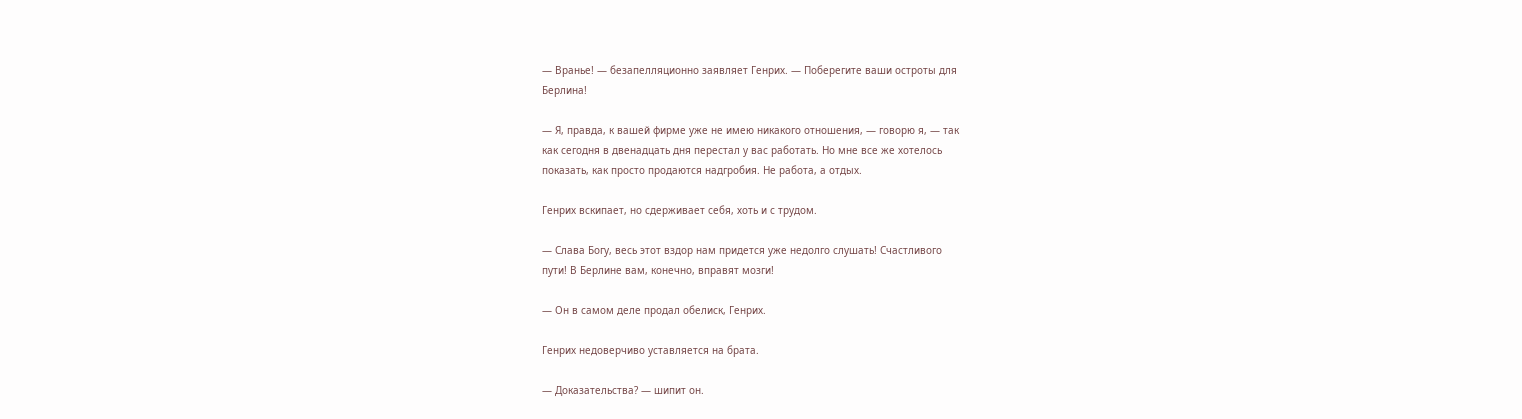— Вранье! — безапелляционно заявляет Генрих. — Поберегите ваши остроты для
Берлина!

— Я, правда, к вашей фирме уже не имею никакого отношения, — говорю я, — так
как сегодня в двенадцать дня перестал у вас работать. Но мне все же хотелось
показать, как просто продаются надгробия. Не работа, а отдых.

Генрих вскипает, но сдерживает себя, хоть и с трудом.

— Слава Богу, весь этот вздор нам придется уже недолго слушать! Счастливого
пути! В Берлине вам, конечно, вправят мозги!

— Он в самом деле продал обелиск, Генрих.

Генрих недоверчиво уставляется на брата.

— Доказательства? — шипит он.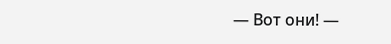— Вот они! —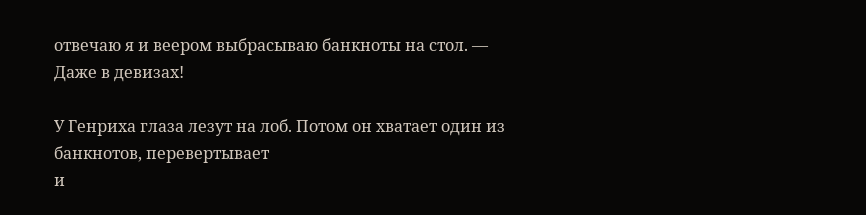отвечаю я и веером выбрасываю банкноты на стол. — Даже в девизах!

У Генриха глаза лезут на лоб. Потом он хватает один из банкнотов, перевертывает
и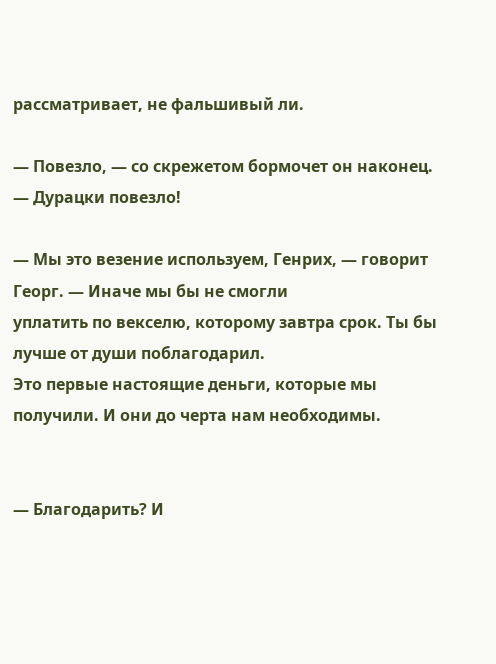рассматривает, не фальшивый ли.

— Повезло, — со скрежетом бормочет он наконец. — Дурацки повезло!

— Мы это везение используем, Генрих, — говорит Георг. — Иначе мы бы не смогли
уплатить по векселю, которому завтра срок. Ты бы лучше от души поблагодарил.
Это первые настоящие деньги, которые мы получили. И они до черта нам необходимы.


— Благодарить? И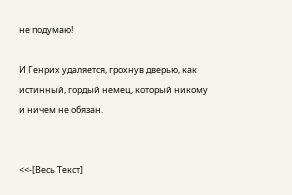не подумаю!

И Генрих удаляется, грохнув дверью, как истинный, гордый немец, который никому
и ничем не обязан.


<<-[Весь Текст]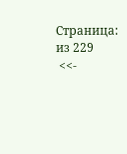Страница: из 229
 <<-